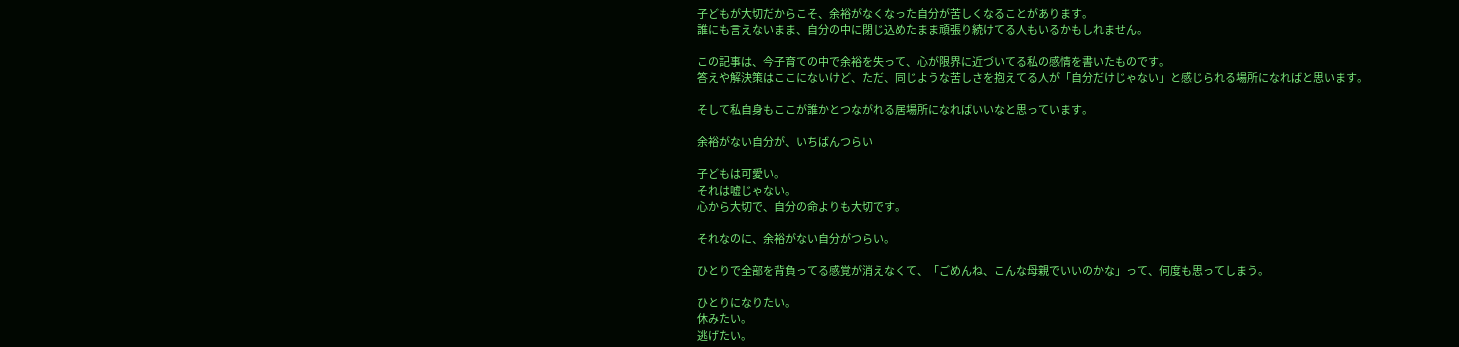子どもが大切だからこそ、余裕がなくなった自分が苦しくなることがあります。
誰にも言えないまま、自分の中に閉じ込めたまま頑張り続けてる人もいるかもしれません。

この記事は、今子育ての中で余裕を失って、心が限界に近づいてる私の感情を書いたものです。
答えや解決策はここにないけど、ただ、同じような苦しさを抱えてる人が「自分だけじゃない」と感じられる場所になればと思います。

そして私自身もここが誰かとつながれる居場所になればいいなと思っています。

余裕がない自分が、いちばんつらい

子どもは可愛い。
それは嘘じゃない。
心から大切で、自分の命よりも大切です。

それなのに、余裕がない自分がつらい。

ひとりで全部を背負ってる感覚が消えなくて、「ごめんね、こんな母親でいいのかな」って、何度も思ってしまう。

ひとりになりたい。
休みたい。
逃げたい。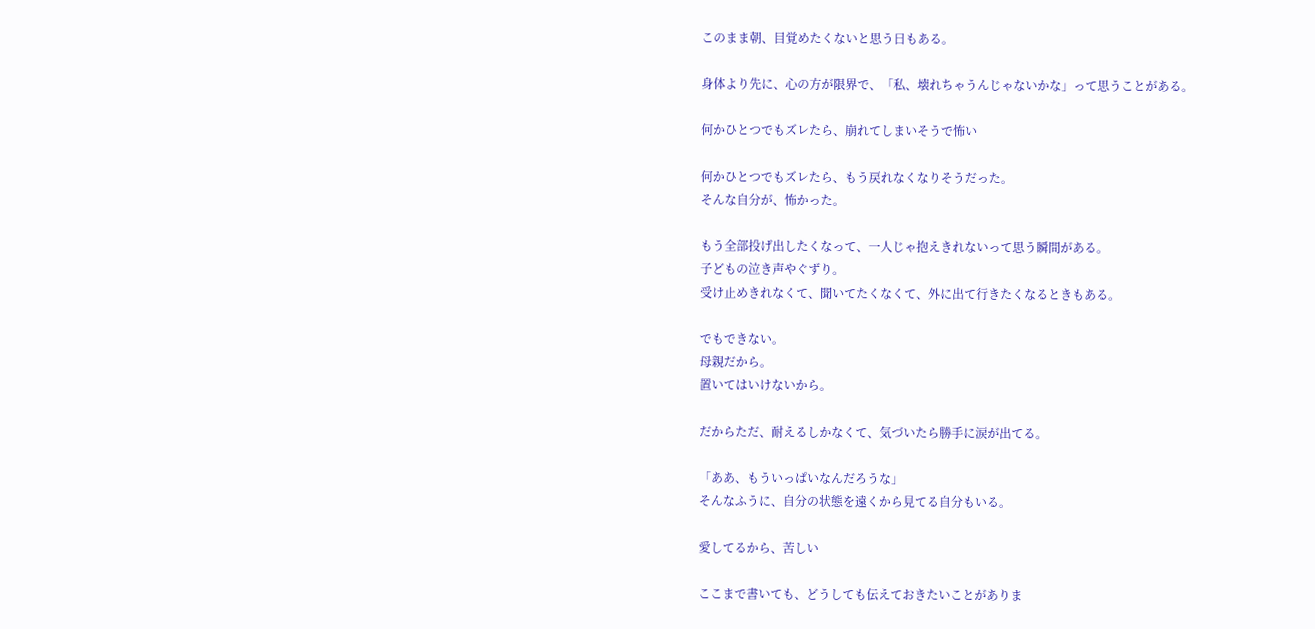このまま朝、目覚めたくないと思う日もある。

身体より先に、心の方が限界で、「私、壊れちゃうんじゃないかな」って思うことがある。

何かひとつでもズレたら、崩れてしまいそうで怖い

何かひとつでもズレたら、もう戻れなくなりそうだった。
そんな自分が、怖かった。

もう全部投げ出したくなって、一人じゃ抱えきれないって思う瞬間がある。
子どもの泣き声やぐずり。
受け止めきれなくて、聞いてたくなくて、外に出て行きたくなるときもある。

でもできない。
母親だから。
置いてはいけないから。

だからただ、耐えるしかなくて、気づいたら勝手に涙が出てる。

「ああ、もういっぱいなんだろうな」
そんなふうに、自分の状態を遠くから見てる自分もいる。

愛してるから、苦しい

ここまで書いても、どうしても伝えておきたいことがありま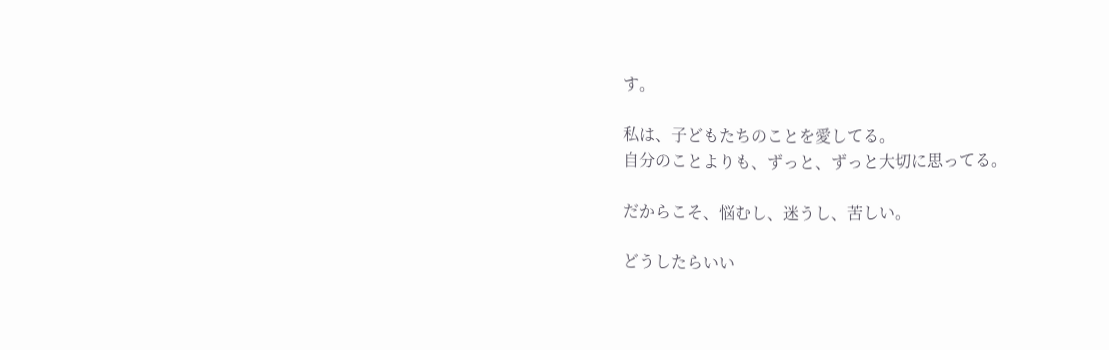す。

私は、子どもたちのことを愛してる。
自分のことよりも、ずっと、ずっと大切に思ってる。

だからこそ、悩むし、迷うし、苦しい。

どうしたらいい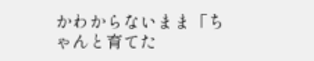かわからないまま「ちゃんと育てた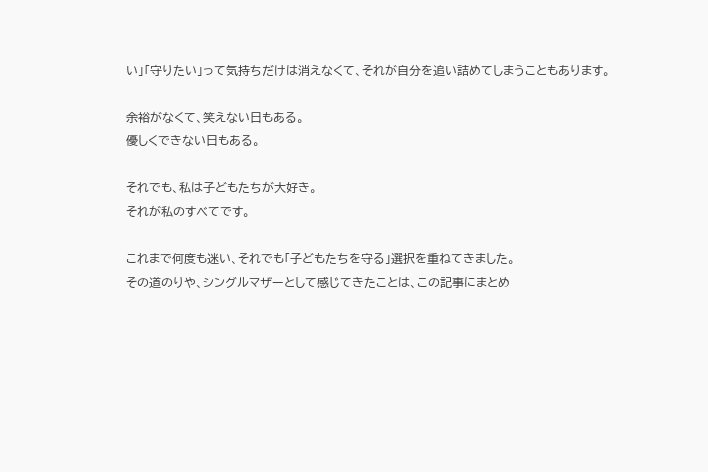い」「守りたい」って気持ちだけは消えなくて、それが自分を追い詰めてしまうこともあります。

余裕がなくて、笑えない日もある。
優しくできない日もある。

それでも、私は子どもたちが大好き。
それが私のすべてです。

これまで何度も迷い、それでも「子どもたちを守る」選択を重ねてきました。
その道のりや、シングルマザーとして感じてきたことは、この記事にまとめ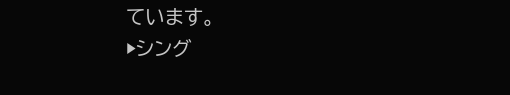ています。
▶シング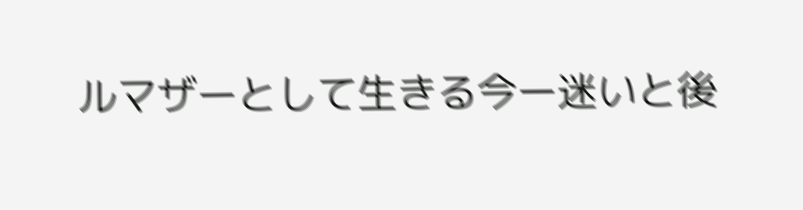ルマザーとして生きる今ー迷いと後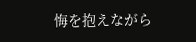悔を抱えながら